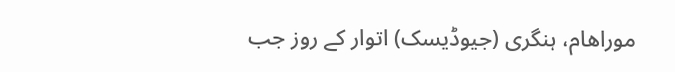موراھام، ہنگری (جیوڈیسک) اتوار کے روز جب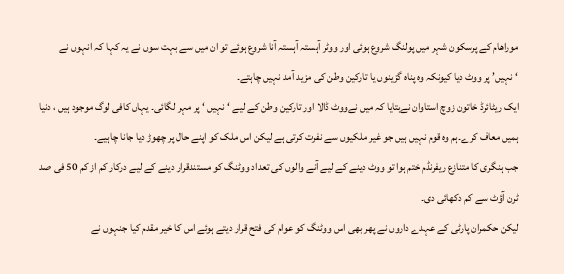موراھام کے پرسکون شہر میں پولنگ شروع ہوئی اور ووٹر آہستہ آہستہ آنا شروع ہوئے تو ان میں سے بہت سوں نے یہ کہا کہ انہوں نے ‘نہیں’ پر ووٹ دیا کیونکہ وہ پناہ گزینوں یا تارکین وطن کی مزید آمد نہیں چاہتے۔
ایک ریٹائرڈ خاتون زوچ استاوان نےبتایا کہ میں نےووٹ ڈالا اور تارکین وطن کے لیے ‘نہیں ‘ پر مہر لگائی۔ یہاں کافی لوگ موجود ہیں ، دنیا ہمیں معاف کرے۔ہم وہ قوم نہیں ہیں جو غیر ملکیوں سے نفرت کرتی ہے لیکن اس ملک کو اپنے حال پر چھوڑ دیا جانا چاہیے۔
جب ہنگری کا متنازع ریفرنڈم ختم ہوا تو ووٹ دینے کے لیے آنے والوں کی تعداد ووٹنگ کو مستندقرار دینے کے لیے درکار کم از کم 50 فی صد ٹرن آؤٹ سے کم دکھائی دی۔
لیکن حکمران پارٹی کے عہدے داروں نے پھر بھی اس ووٹنگ کو عوام کی فتح قرار دیتے ہوئے اس کا خیر مقدم کیا جنہوں نے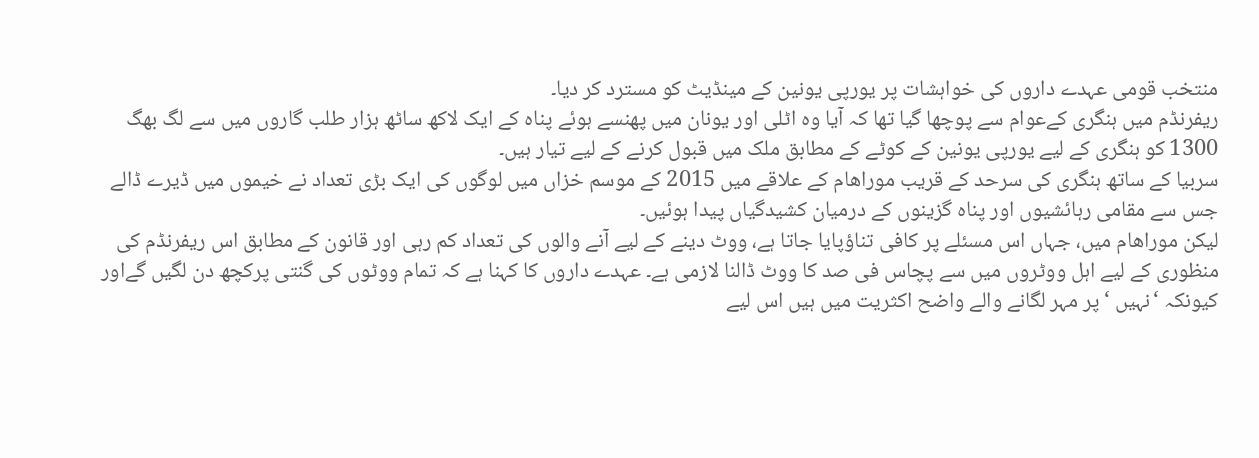منتخب قومی عہدے داروں کی خواہشات پر یورپی یونین کے مینڈیٹ کو مسترد کر دیا۔
ریفرنڈم میں ہنگری کےعوام سے پوچھا گیا تھا کہ آیا وہ اٹلی اور یونان میں پھنسے ہوئے پناہ کے ایک لاکھ ساٹھ ہزار طلب گاروں میں سے لگ بھگ 1300 کو ہنگری کے لیے یورپی یونین کے کوٹے کے مطابق ملک میں قبول کرنے کے لیے تیار ہیں۔
سربیا کے ساتھ ہنگری کی سرحد کے قریب موراھام کے علاقے میں 2015 کے موسم خزاں میں لوگوں کی ایک بڑی تعداد نے خیموں میں ڈیرے ڈالے جس سے مقامی رہائشیوں اور پناہ گزینوں کے درمیان کشیدگیاں پیدا ہوئیں۔
لیکن موراھام میں، جہاں اس مسئلے پر کافی تناؤپایا جاتا ہے، ووٹ دینے کے لیے آنے والوں کی تعداد کم رہی اور قانون کے مطابق اس ریفرنڈم کی منظوری کے لیے اہل ووٹروں میں سے پچاس فی صد کا ووٹ ڈالنا لازمی ہے۔ عہدے داروں کا کہنا ہے کہ تمام ووٹوں کی گنتی پرکچھ دن لگیں گےاور کیونکہ ‘نہیں ‘ پر مہر لگانے والے واضح اکثریت میں ہیں اس لیے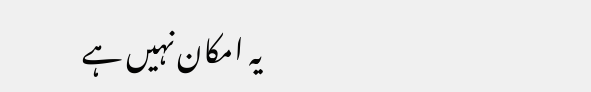یہ امکان نہیں ہے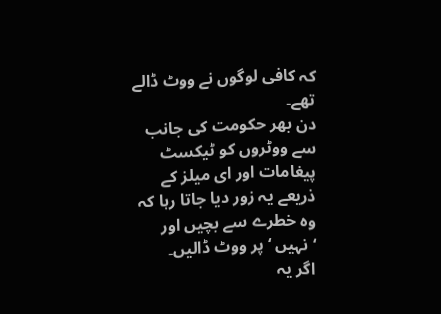کہ کافی لوگوں نے ووٹ ڈالے تھے۔
دن بھر حکومت کی جانب سے ووٹروں کو ٹیکسٹ پیغامات اور ای میلز کے ذریعے یہ زور دیا جاتا رہا کہ وہ خطرے سے بچیں اور ‘نہیں ‘ پر ووٹ ڈالیں۔
اگر یہ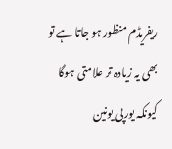ریفریڈم منظور ہو جاتا ہے تو بھی یہ زیادہ تر علامتی ہوگا کیونکہ یورپی یونین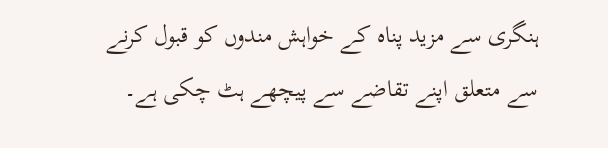ہنگری سے مزید پناہ کے خواہش مندوں کو قبول کرنے سے متعلق اپنے تقاضے سے پیچھے ہٹ چکی ہے۔